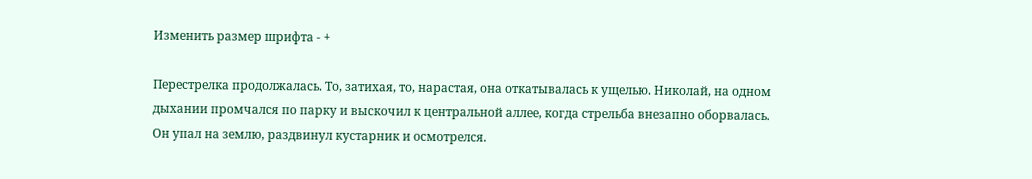Изменить размер шрифта - +

Перестрелка продолжалась. То, затихая, то, нарастая, она откатывалась к ущелью. Николай, на одном дыхании промчался по парку и выскочил к центральной аллее, когда стрельба внезапно оборвалась. Он упал на землю, раздвинул кустарник и осмотрелся.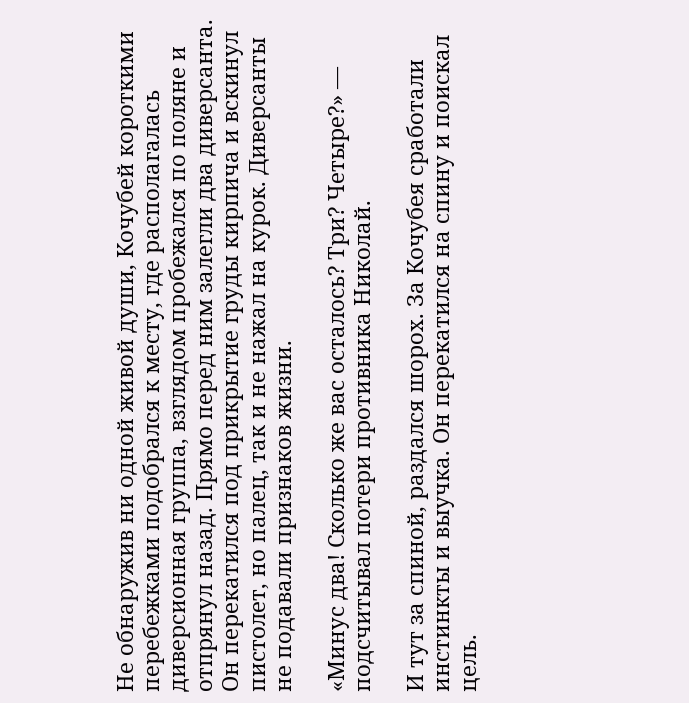Не обнаружив ни одной живой души, Кочубей короткими перебежками подобрался к месту, где располагалась диверсионная группа, взглядом пробежался по поляне и отпрянул назад. Прямо перед ним залегли два диверсанта. Он перекатился под прикрытие груды кирпича и вскинул пистолет, но палец, так и не нажал на курок. Диверсанты не подавали признаков жизни.

«Минус два! Сколько же вас осталось? Три? Четыре?» — подсчитывал потери противника Николай.

И тут за спиной, раздался шорох. За Кочубея сработали инстинкты и выучка. Он перекатился на спину и поискал цель.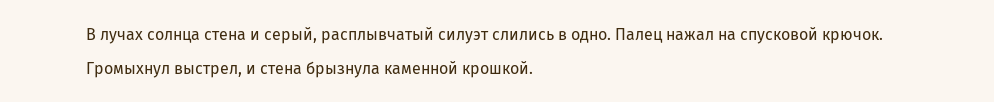В лучах солнца стена и серый, расплывчатый силуэт слились в одно. Палец нажал на спусковой крючок. Громыхнул выстрел, и стена брызнула каменной крошкой.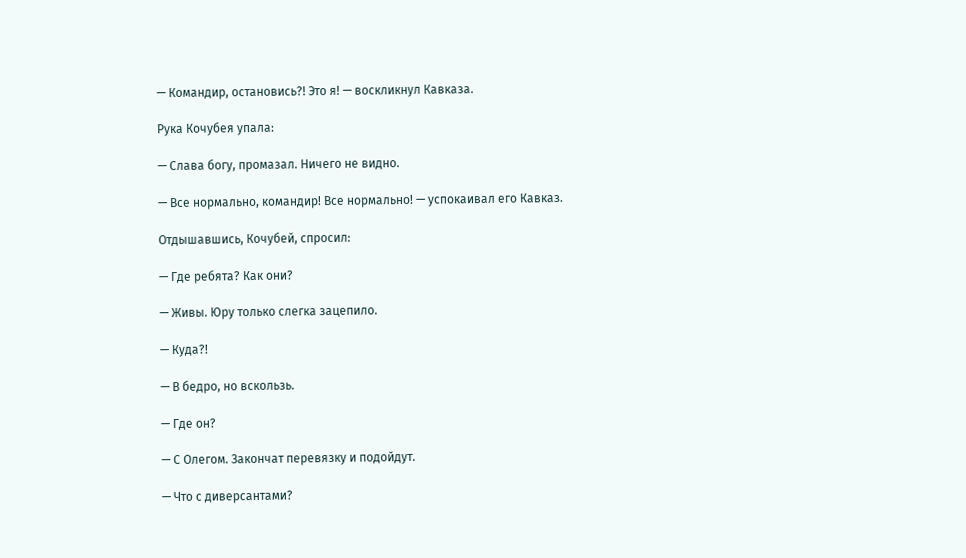— Командир, остановись?! Это я! — воскликнул Кавказа.

Рука Кочубея упала:

— Слава богу, промазал. Ничего не видно.

— Все нормально, командир! Все нормально! — успокаивал его Кавказ.

Отдышавшись, Кочубей, спросил:

— Где ребята? Как они?

— Живы. Юру только слегка зацепило.

— Куда?!

— В бедро, но вскользь.

— Где он?

— С Олегом. Закончат перевязку и подойдут.

— Что с диверсантами?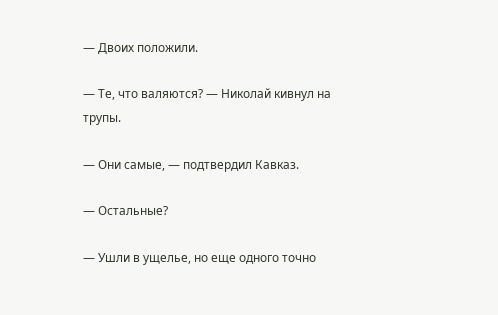— Двоих положили.

— Те, что валяются? — Николай кивнул на трупы.

— Они самые, — подтвердил Кавказ.

— Остальные?

— Ушли в ущелье, но еще одного точно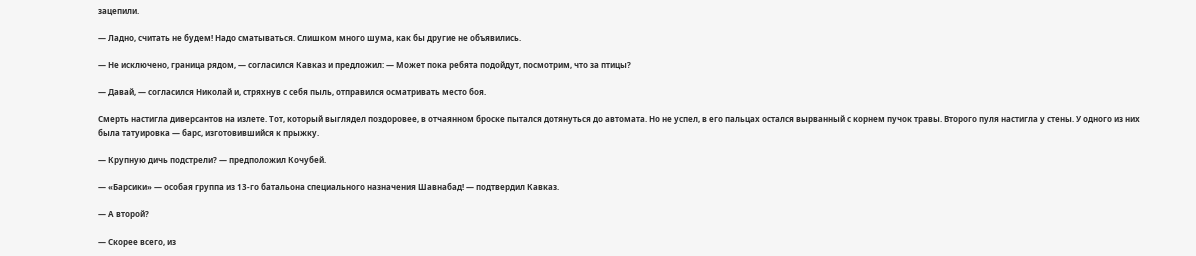зацепили.

— Ладно, считать не будем! Надо сматываться. Слишком много шума, как бы другие не объявились.

— Не исключено, граница рядом, — согласился Кавказ и предложил: — Может пока ребята подойдут, посмотрим, что за птицы?

— Давай, — согласился Николай и, стряхнув с себя пыль, отправился осматривать место боя.

Смерть настигла диверсантов на излете. Тот, который выглядел поздоровее, в отчаянном броске пытался дотянуться до автомата. Но не успел, в его пальцах остался вырванный с корнем пучок травы. Второго пуля настигла у стены. У одного из них была татуировка — барс, изготовившийся к прыжку.

— Крупную дичь подстрели? — предположил Кочубей.

— «Барсики» — особая группа из 13-го батальона специального назначения Шавнабад! — подтвердил Кавказ.

— А второй?

— Скорее всего, из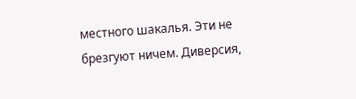местного шакалья. Эти не брезгуют ничем. Диверсия,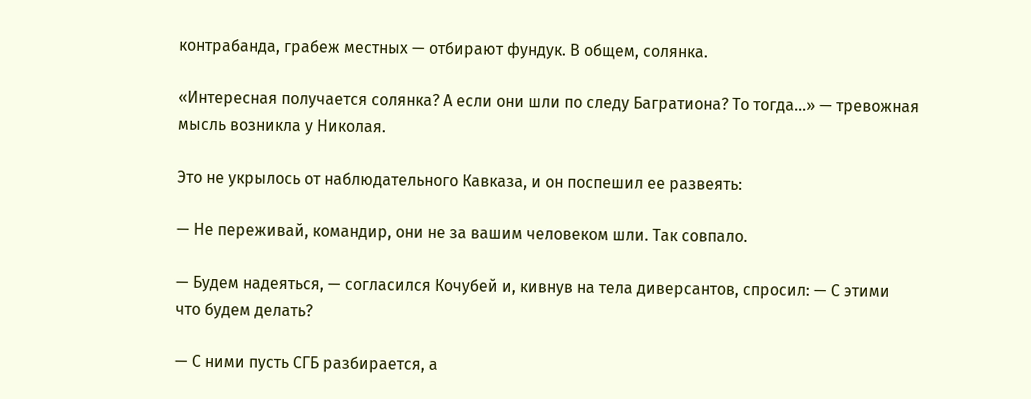контрабанда, грабеж местных — отбирают фундук. В общем, солянка.

«Интересная получается солянка? А если они шли по следу Багратиона? То тогда…» — тревожная мысль возникла у Николая.

Это не укрылось от наблюдательного Кавказа, и он поспешил ее развеять:

— Не переживай, командир, они не за вашим человеком шли. Так совпало.

— Будем надеяться, — согласился Кочубей и, кивнув на тела диверсантов, спросил: — С этими что будем делать?

— С ними пусть СГБ разбирается, а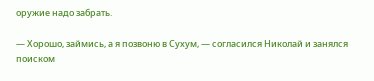оружие надо забрать.

— Хорошо, займись, а я позвоню в Сухум, — согласился Николай и занялся поиском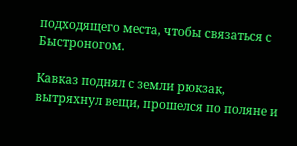подходящего места, чтобы связаться с Быстроногом.

Кавказ поднял с земли рюкзак, вытряхнул вещи, прошелся по поляне и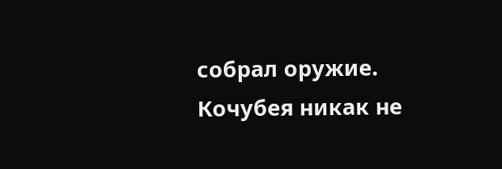собрал оружие. Кочубея никак не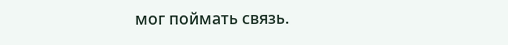мог поймать связь.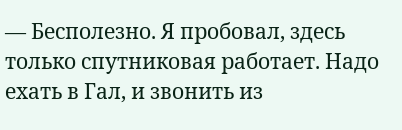— Бесполезно. Я пробовал, здесь только спутниковая работает. Надо ехать в Гал, и звонить из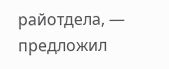райотдела, — предложил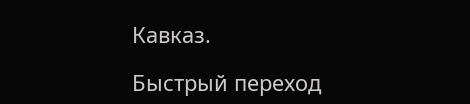Кавказ.

Быстрый переход